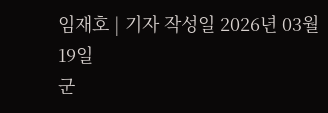임재호 | 기자 작성일 2026년 03월 19일
군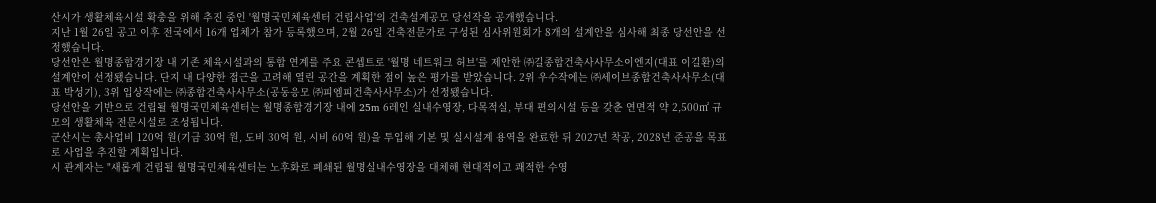산시가 생활체육시설 확충을 위해 추진 중인 '월명국민체육센터 건립사업'의 건축설계공모 당선작을 공개했습니다.
지난 1월 26일 공고 이후 전국에서 16개 업체가 참가 등록했으며, 2월 26일 건축전문가로 구성된 심사위원회가 8개의 설계안을 심사해 최종 당선안을 선정했습니다.
당선안은 월명종합경기장 내 기존 체육시설과의 통합 연계를 주요 콘셉트로 '월명 네트워크 허브'를 제안한 ㈜길종합건축사사무소이엔지(대표 이길환)의 설계안이 선정됐습니다. 단지 내 다양한 접근을 고려해 열린 공간을 계획한 점이 높은 평가를 받았습니다. 2위 우수작에는 ㈜세이브종합건축사사무소(대표 박성기), 3위 입상작에는 ㈜종합건축사사무소(공동응모 ㈜피엠피건축사사무소)가 선정됐습니다.
당선안을 기반으로 건립될 월명국민체육센터는 월명종합경기장 내에 25m 6레인 실내수영장, 다목적실, 부대 편의시설 등을 갖춘 연면적 약 2,500㎡ 규모의 생활체육 전문시설로 조성됩니다.
군산시는 총사업비 120억 원(기금 30억 원, 도비 30억 원, 시비 60억 원)을 투입해 기본 및 실시설계 용역을 완료한 뒤 2027년 착공, 2028년 준공을 목표로 사업을 추진할 계획입니다.
시 관계자는 "새롭게 건립될 월명국민체육센터는 노후화로 폐쇄된 월명실내수영장을 대체해 현대적이고 쾌적한 수영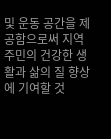및 운동 공간을 제공함으로써 지역 주민의 건강한 생활과 삶의 질 향상에 기여할 것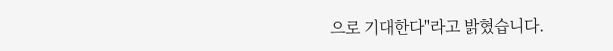으로 기대한다"라고 밝혔습니다.